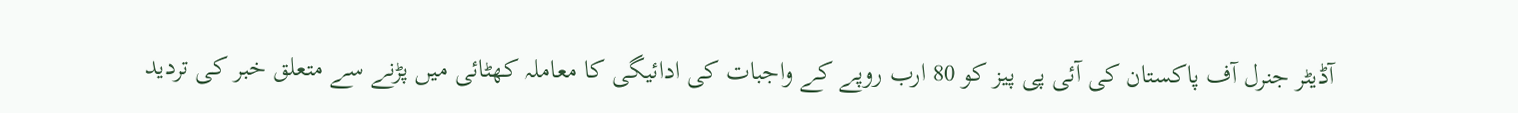آڈیٹر جنرل آف پاکستان کی آئی پی پیز کو 80 ارب روپے کے واجبات کی ادائیگی کا معاملہ کھٹائی میں پڑنے سے متعلق خبر کی تردید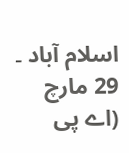اسلام آباد ۔ 29 مارچ (اے پی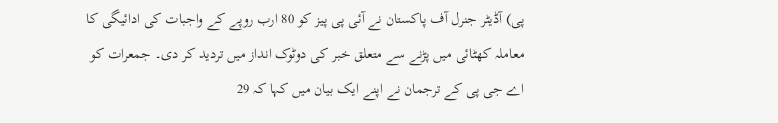پی) آڈیٹر جنرل آف پاکستان نے آئی پی پیز کو 80 ارب روپے کے واجبات کی ادائیگی کا معاملہ کھٹائی میں پڑنے سے متعلق خبر کی دوٹوک انداز میں تردید کر دی۔ جمعرات کو اے جی پی کے ترجمان نے اپنے ایک بیان میں کہا کہ 29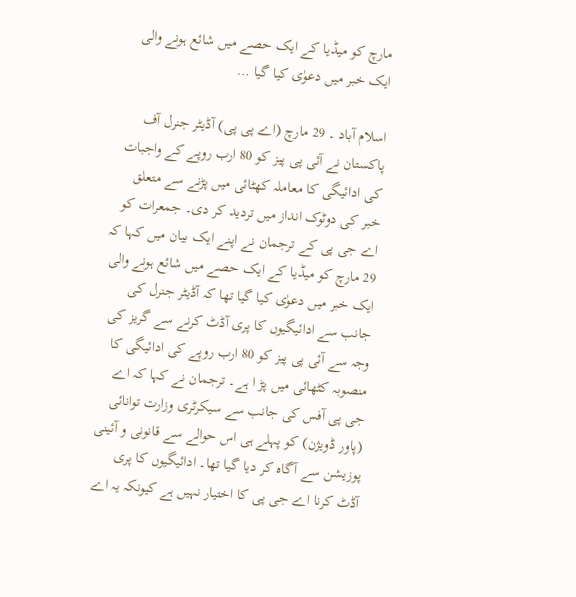مارچ کو میڈیا کے ایک حصے میں شائع ہونے والی ایک خبر میں دعوٰی کیا گیا …

اسلام آباد ۔ 29 مارچ (اے پی پی) آڈیٹر جنرل آف پاکستان نے آئی پی پیز کو 80 ارب روپے کے واجبات کی ادائیگی کا معاملہ کھٹائی میں پڑنے سے متعلق خبر کی دوٹوک انداز میں تردید کر دی۔ جمعرات کو اے جی پی کے ترجمان نے اپنے ایک بیان میں کہا کہ 29 مارچ کو میڈیا کے ایک حصے میں شائع ہونے والی ایک خبر میں دعوٰی کیا گیا تھا کہ آڈیٹر جنرل کی جانب سے ادائیگیوں کا پری آڈٹ کرنے سے گریز کی وجہ سے آئی پی پیز کو 80 ارب روپے کی ادائیگی کا منصوبہ کٹھائی میں پڑ ا ہے۔ ترجمان نے کہا کہ اے جی پی آفس کی جانب سے سیکرٹری وزارت توانائی (پاور ڈویژن) کو پہلے ہی اس حوالے سے قانونی و آئینی پوزیشن سے آگاہ کر دیا گیا تھا۔ ادائیگیوں کا پری آڈٹ کرنا اے جی پی کا اختیار نہیں ہے کیونکہ یہ اے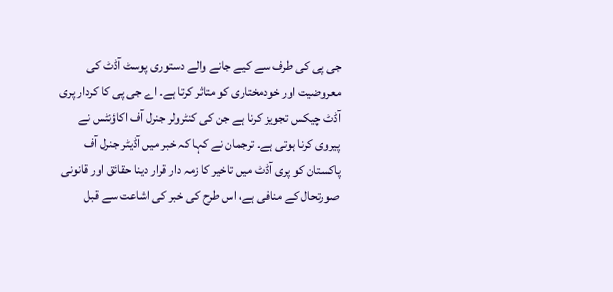جی پی کی طرف سے کیے جانے والے دستوری پوسٹ آڈٹ کی معروضیت اور خودمختاری کو متاثر کرتا ہے۔ اے جی پی کا کردار پری آڈٹ چیکس تجویز کرنا ہے جن کی کنٹرولر جنرل آف اکاؤنٹس نے پیروی کرنا ہوتی ہے۔ ترجمان نے کہا کہ خبر میں آڈیٹر جنرل آف پاکستان کو پری آڈٹ میں تاخیر کا زمہ دار قرار دینا حقائق اور قانونی صورتحال کے منافی ہے، اس طرح کی خبر کی اشاعت سے قبل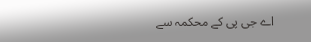اے جی پی کے محکمہ سے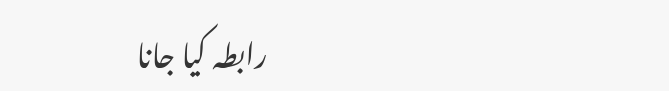رابطہ کیا جانا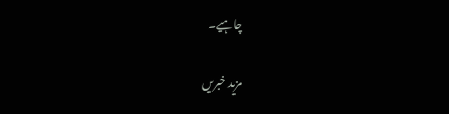چاہیے۔

مزید خبریں